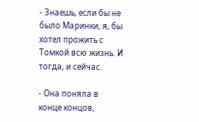- Знаешь, если бы не было Маринки, я, бы хотел прожить с Томкой всю жизнь. И тогда, и сейчас.

- Она поняла в конце концов,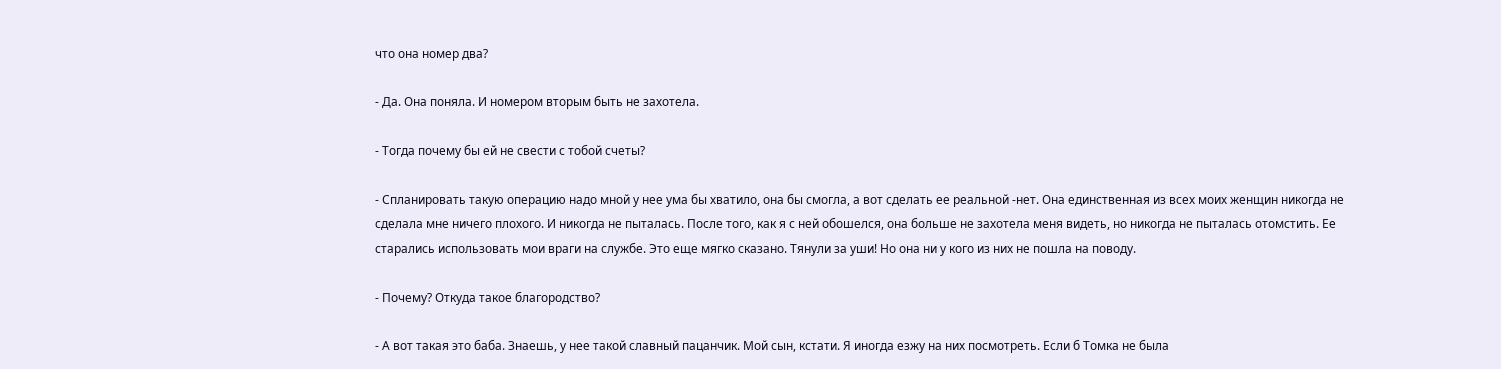что она номер два?

- Да. Она поняла. И номером вторым быть не захотела.

- Тогда почему бы ей не свести с тобой счеты?

- Спланировать такую операцию надо мной у нее ума бы хватило, она бы смогла, а вот сделать ее реальной -нет. Она единственная из всех моих женщин никогда не сделала мне ничего плохого. И никогда не пыталась. После того, как я с ней обошелся, она больше не захотела меня видеть, но никогда не пыталась отомстить. Ее старались использовать мои враги на службе. Это еще мягко сказано. Тянули за уши! Но она ни у кого из них не пошла на поводу.

- Почему? Откуда такое благородство?

- А вот такая это баба. Знаешь, у нее такой славный пацанчик. Мой сын, кстати. Я иногда езжу на них посмотреть. Если б Томка не была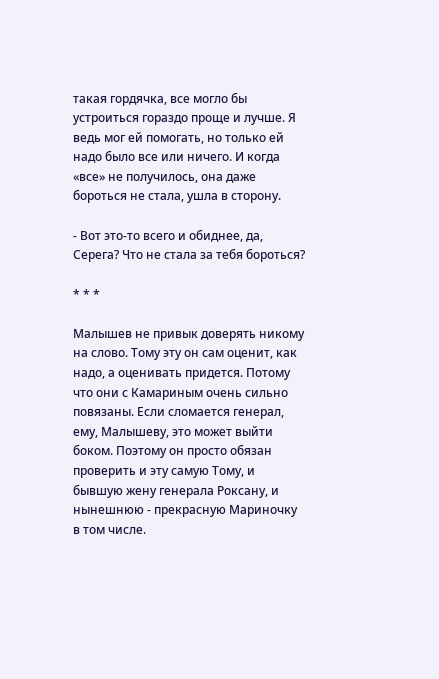такая гордячка, все могло бы устроиться гораздо проще и лучше. Я ведь мог ей помогать, но только ей надо было все или ничего. И когда «все» не получилось, она даже бороться не стала, ушла в сторону.

- Вот это-то всего и обиднее, да, Серега? Что не стала за тебя бороться?

* * *

Малышев не привык доверять никому на слово. Тому эту он сам оценит, как надо, а оценивать придется. Потому что они с Камариным очень сильно повязаны. Если сломается генерал, ему, Малышеву, это может выйти боком. Поэтому он просто обязан проверить и эту самую Тому, и бывшую жену генерала Роксану, и нынешнюю - прекрасную Мариночку в том числе.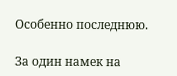Особенно последнюю.

За один намек на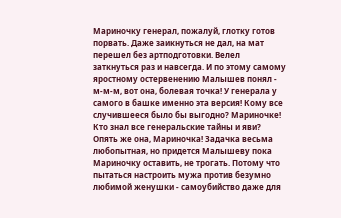Мариночку генерал, пожалуй, глотку готов порвать. Даже заикнуться не дал, на мат перешел без артподготовки. Велел заткнуться раз и навсегда. И по этому самому яростному остервенению Малышев понял - м-м-м, вот она, болевая точка! У генерала у самого в башке именно эта версия! Кому все случившееся было бы выгодно? Мариночке! Кто знал все генеральские тайны и яви? Опять же она, Мариночка! Задачка весьма любопытная, но придется Малышеву пока Мариночку оставить, не трогать. Потому что пытаться настроить мужа против безумно любимой женушки - самоубийство даже для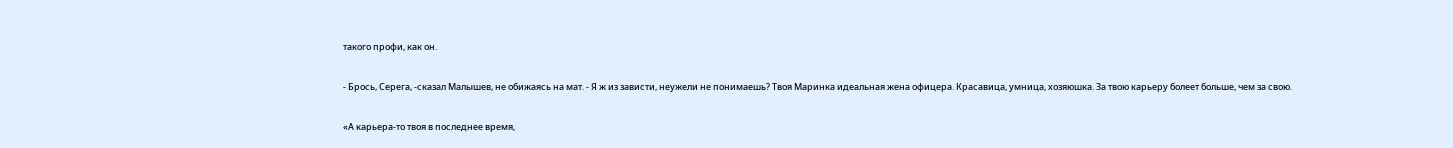такого профи, как он.

- Брось, Серега, -сказал Малышев, не обижаясь на мат. - Я ж из зависти, неужели не понимаешь? Твоя Маринка идеальная жена офицера. Красавица, умница, хозяюшка. За твою карьеру болеет больше, чем за свою.

«А карьера-то твоя в последнее время,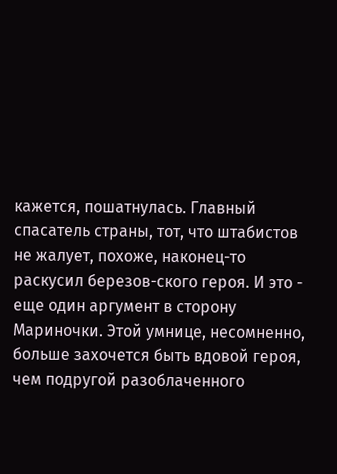кажется, пошатнулась. Главный спасатель страны, тот, что штабистов не жалует, похоже, наконец-то раскусил березов-ского героя. И это - еще один аргумент в сторону Мариночки. Этой умнице, несомненно, больше захочется быть вдовой героя, чем подругой разоблаченного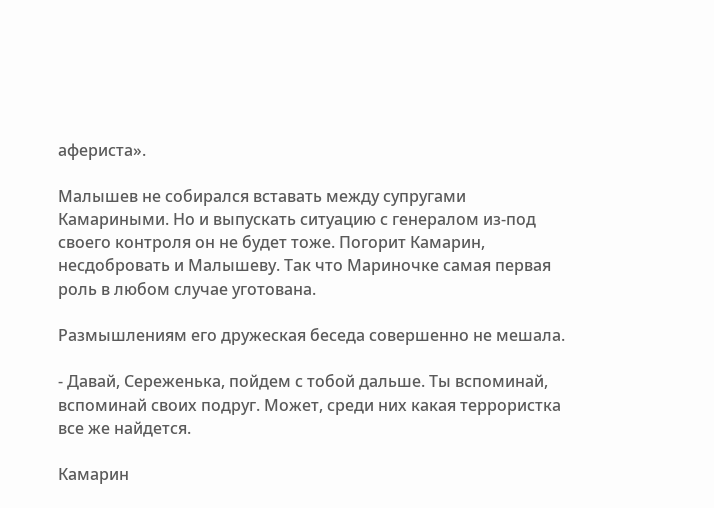афериста».

Малышев не собирался вставать между супругами Камариными. Но и выпускать ситуацию с генералом из-под своего контроля он не будет тоже. Погорит Камарин, несдобровать и Малышеву. Так что Мариночке самая первая роль в любом случае уготована.

Размышлениям его дружеская беседа совершенно не мешала.

- Давай, Сереженька, пойдем с тобой дальше. Ты вспоминай, вспоминай своих подруг. Может, среди них какая террористка все же найдется.

Камарин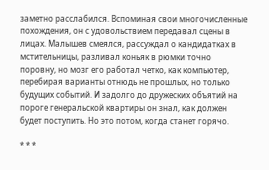заметно расслабился. Вспоминая свои многочисленные похождения, он с удовольствием передавал сцены в лицах. Малышев смеялся, рассуждал о кандидатках в мстительницы, разливал коньяк в рюмки точно поровну, но мозг его работал четко, как компьютер, перебирая варианты отнюдь не прошлых, но только будущих событий. И задолго до дружеских объятий на пороге генеральской квартиры он знал, как должен будет поступить. Но это потом, когда станет горячо.

* * *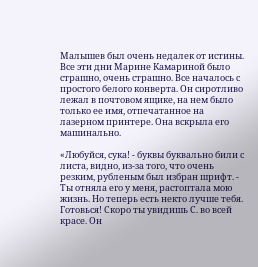Малышев был очень недалек от истины. Все эти дни Марине Камариной было страшно, очень страшно. Все началось с простого белого конверта. Он сиротливо лежал в почтовом ящике, на нем было только ее имя, отпечатанное на лазерном принтере. Она вскрыла его машинально.

«Любуйся, сука! - буквы буквально били с листа, видно, из-за того, что очень резким, рубленым был избран шрифт. - Ты отняла его у меня, растоптала мою жизнь. Но теперь есть некто лучше тебя. Готовься! Скоро ты увидишь С. во всей красе. Он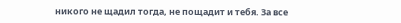никого не щадил тогда, не пощадит и тебя. За все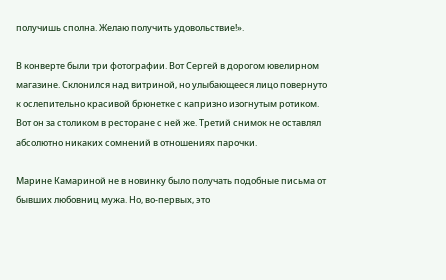получишь сполна. Желаю получить удовольствие!».

В конверте были три фотографии. Вот Сергей в дорогом ювелирном магазине. Склонился над витриной, но улыбающееся лицо повернуто к ослепительно красивой брюнетке с капризно изогнутым ротиком. Вот он за столиком в ресторане с ней же. Третий снимок не оставлял абсолютно никаких сомнений в отношениях парочки.

Марине Камариной не в новинку было получать подобные письма от бывших любовниц мужа. Но, во-первых, это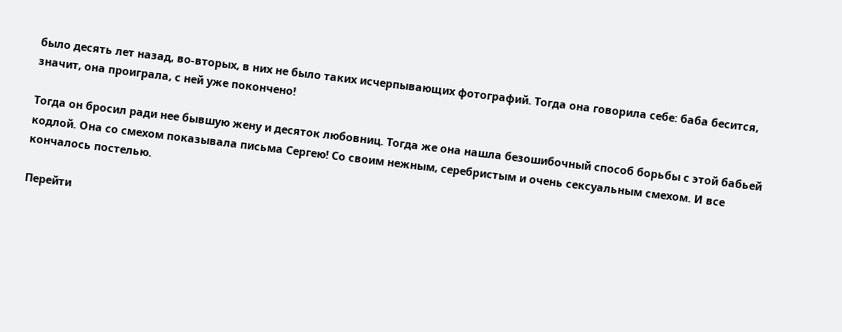было десять лет назад, во-вторых, в них не было таких исчерпывающих фотографий. Тогда она говорила себе: баба бесится, значит, она проиграла, с ней уже покончено!

Тогда он бросил ради нее бывшую жену и десяток любовниц. Тогда же она нашла безошибочный способ борьбы с этой бабьей кодлой. Она со смехом показывала письма Сергею! Со своим нежным, серебристым и очень сексуальным смехом. И все кончалось постелью.

Перейти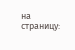на страницу: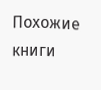Похожие книги